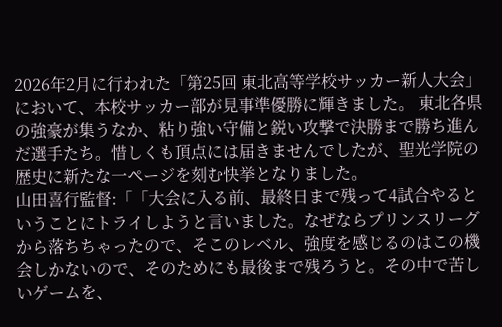2026年2月に行われた「第25回 東北高等学校サッカー新人大会」において、本校サッカー部が見事準優勝に輝きました。 東北各県の強豪が集うなか、粘り強い守備と鋭い攻撃で決勝まで勝ち進んだ選手たち。惜しくも頂点には届きませんでしたが、聖光学院の歴史に新たな一ページを刻む快挙となりました。
山田喜行監督:「「大会に入る前、最終日まで残って4試合やるということにトライしようと言いました。なぜならプリンスリーグから落ちちゃったので、そこのレベル、強度を感じるのはこの機会しかないので、そのためにも最後まで残ろうと。その中で苦しいゲームを、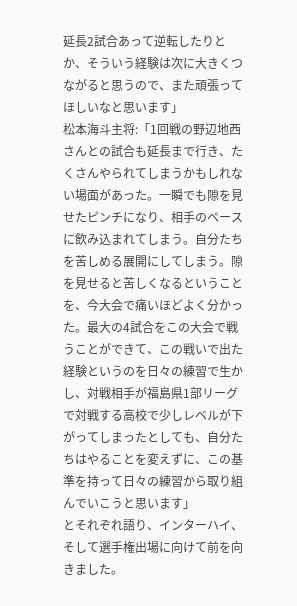延長2試合あって逆転したりとか、そういう経験は次に大きくつながると思うので、また頑張ってほしいなと思います」
松本海斗主将:「1回戦の野辺地西さんとの試合も延長まで行き、たくさんやられてしまうかもしれない場面があった。一瞬でも隙を見せたピンチになり、相手のペースに飲み込まれてしまう。自分たちを苦しめる展開にしてしまう。隙を見せると苦しくなるということを、今大会で痛いほどよく分かった。最大の4試合をこの大会で戦うことができて、この戦いで出た経験というのを日々の練習で生かし、対戦相手が福島県1部リーグで対戦する高校で少しレベルが下がってしまったとしても、自分たちはやることを変えずに、この基準を持って日々の練習から取り組んでいこうと思います」
とそれぞれ語り、インターハイ、そして選手権出場に向けて前を向きました。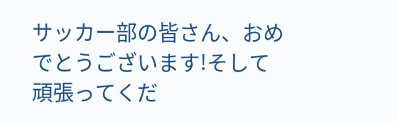サッカー部の皆さん、おめでとうございます!そして頑張ってくだ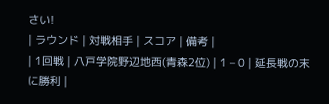さい!
| ラウンド | 対戦相手 | スコア | 備考 |
| 1回戦 | 八戸学院野辺地西(青森2位) | 1 – 0 | 延長戦の末に勝利 |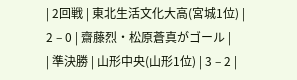| 2回戦 | 東北生活文化大高(宮城1位) | 2 – 0 | 齋藤烈・松原蒼真がゴール |
| 準決勝 | 山形中央(山形1位) | 3 – 2 |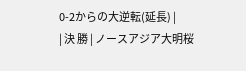0-2からの大逆転(延長) |
| 決 勝 | ノースアジア大明桜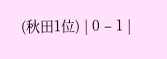(秋田1位) | 0 – 1 |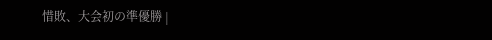惜敗、大会初の準優勝 |